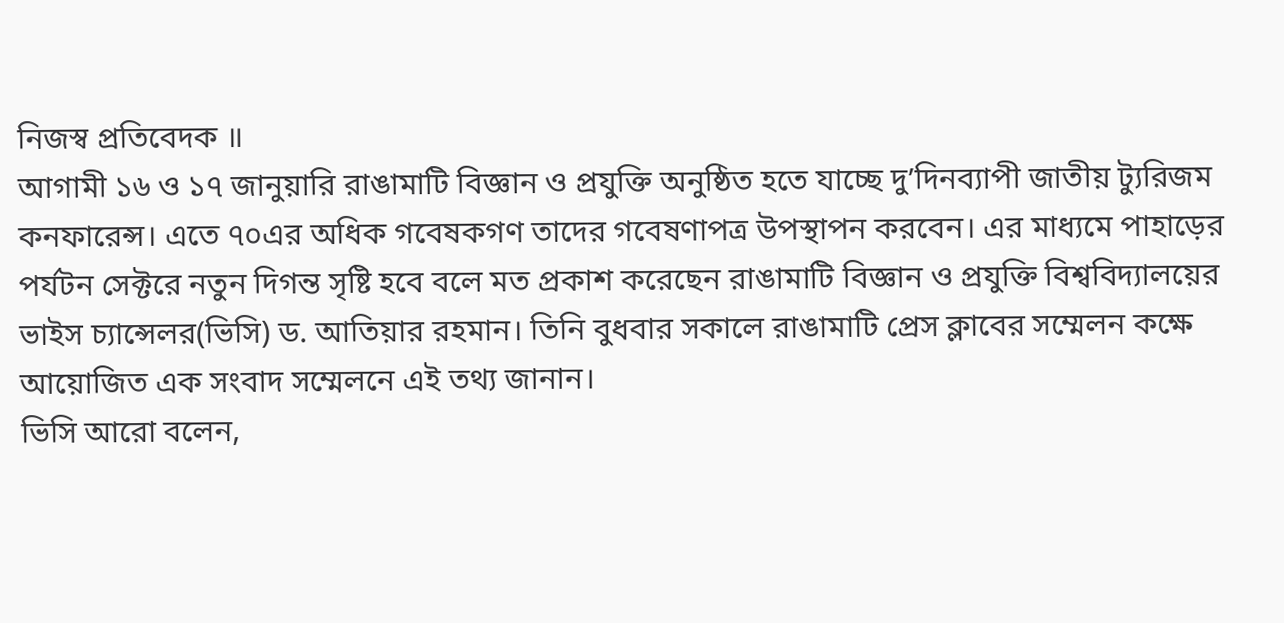নিজস্ব প্রতিবেদক ॥
আগামী ১৬ ও ১৭ জানুয়ারি রাঙামাটি বিজ্ঞান ও প্রযুক্তি অনুষ্ঠিত হতে যাচ্ছে দু’দিনব্যাপী জাতীয় ট্যুরিজম কনফারেন্স। এতে ৭০এর অধিক গবেষকগণ তাদের গবেষণাপত্র উপস্থাপন করবেন। এর মাধ্যমে পাহাড়ের পর্যটন সেক্টরে নতুন দিগন্ত সৃষ্টি হবে বলে মত প্রকাশ করেছেন রাঙামাটি বিজ্ঞান ও প্রযুক্তি বিশ্ববিদ্যালয়ের ভাইস চ্যান্সেলর(ভিসি) ড. আতিয়ার রহমান। তিনি বুধবার সকালে রাঙামাটি প্রেস ক্লাবের সম্মেলন কক্ষে আয়োজিত এক সংবাদ সম্মেলনে এই তথ্য জানান।
ভিসি আরো বলেন,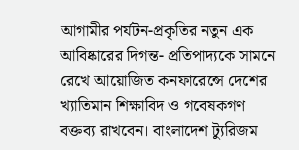আগামীর পর্যটন-প্রকৃতির নতুন এক আবিষ্কারের দিগন্ত- প্রতিপাদ্যকে সামনে রেখে আয়োজিত কনফারেন্সে দেশের খ্যাতিমান শিক্ষাবিদ ও গবেষকগণ বক্তব্য রাখবেন। বাংলাদেশ ট্যুরিজম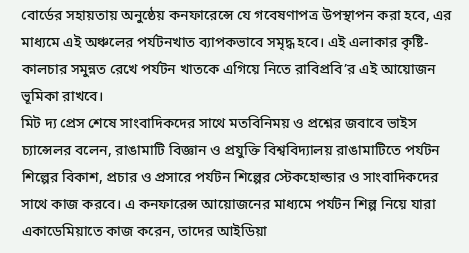বোর্ডের সহায়তায় অনুষ্ঠেয় কনফারেন্সে যে গবেষণাপত্র উপস্থাপন করা হবে, এর মাধ্যমে এই অঞ্চলের পর্যটনখাত ব্যাপকভাবে সমৃদ্ধ হবে। এই এলাকার কৃষ্টি-কালচার সমুন্নত রেখে পর্যটন খাতকে এগিয়ে নিতে রাবিপ্রবি’র এই আয়োজন ভূমিকা রাখবে।
মিট দ্য প্রেস শেষে সাংবাদিকদের সাথে মতবিনিময় ও প্রশ্নের জবাবে ভাইস চ্যান্সেলর বলেন, রাঙামাটি বিজ্ঞান ও প্রযুক্তি বিশ্ববিদ্যালয় রাঙামাটিতে পর্যটন শিল্পের বিকাশ, প্রচার ও প্রসারে পর্যটন শিল্পের স্টেকহোল্ডার ও সাংবাদিকদের সাথে কাজ করবে। এ কনফারেন্স আয়োজনের মাধ্যমে পর্যটন শিল্প নিয়ে যারা একাডেমিয়াতে কাজ করেন, তাদের আইডিয়া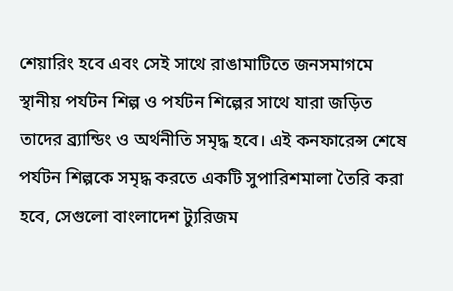শেয়ারিং হবে এবং সেই সাথে রাঙামাটিতে জনসমাগমে স্থানীয় পর্যটন শিল্প ও পর্যটন শিল্পের সাথে যারা জড়িত তাদের ব্র্যান্ডিং ও অর্থনীতি সমৃদ্ধ হবে। এই কনফারেন্স শেষে পর্যটন শিল্পকে সমৃদ্ধ করতে একটি সুপারিশমালা তৈরি করা হবে, সেগুলো বাংলাদেশ ট্যুরিজম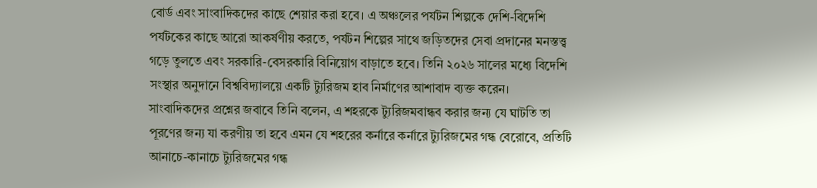বোর্ড এবং সাংবাদিকদের কাছে শেয়ার করা হবে। এ অঞ্চলের পর্যটন শিল্পকে দেশি-বিদেশি পর্যটকের কাছে আরো আকর্ষণীয় করতে, পর্যটন শিল্পের সাথে জড়িতদের সেবা প্রদানের মনস্তত্ত্ব গড়ে তুলতে এবং সরকারি-বেসরকারি বিনিয়োগ বাড়াতে হবে। তিনি ২০২৬ সালের মধ্যে বিদেশি সংস্থার অনুদানে বিশ্ববিদ্যালয়ে একটি ট্যুরিজম হাব নির্মাণের আশাবাদ ব্যক্ত করেন।
সাংবাদিকদের প্রশ্নের জবাবে তিনি বলেন, এ শহরকে ট্যুরিজমবান্ধব করার জন্য যে ঘাটতি তা পূরণের জন্য যা করণীয় তা হবে এমন যে শহরের কর্নারে কর্নারে ট্যুরিজমের গন্ধ বেরোবে, প্রতিটি আনাচে-কানাচে ট্যুরিজমের গন্ধ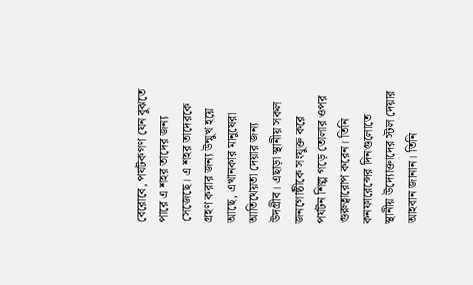বেরোবে, পর্যটকগণ যেন বুঝতে পারে এ শহর তাদের জন্য সেজেছে। এ শহর তাদেরকে গ্রহণ করার জন্য উন্মুখ হয়ে আছে, এখানকার মানুষেরা আতিথেয়তা দেয়ার জন্য উদগ্রীব। এছাড়া স্থানীয় সকল জনগোষ্ঠীকে সংযুক্ত করে পর্যটন শিল্প গড়ে তোলার ওপর গুরুত্বারোপ করেন। তিনি কনফারেন্সের দিনগুলোতে স্থানীয় উদ্যোক্তাদের স্টল দেয়ার আহবান জানান। তিনি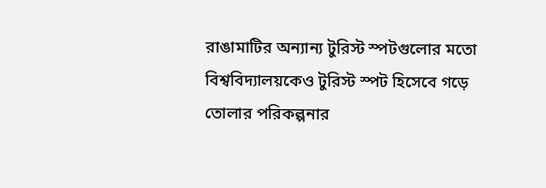রাঙামাটির অন্যান্য টুরিস্ট স্পটগুলোর মতো বিশ্ববিদ্যালয়কেও টুরিস্ট স্পট হিসেবে গড়ে তোলার পরিকল্পনার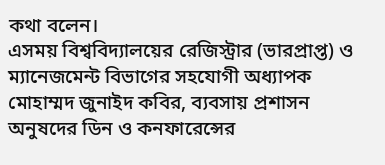কথা বলেন।
এসময় বিশ্ববিদ্যালয়ের রেজিস্ট্রার (ভারপ্রাপ্ত) ও ম্যানেজমেন্ট বিভাগের সহযোগী অধ্যাপক মোহাম্মদ জুনাইদ কবির, ব্যবসায় প্রশাসন অনুষদের ডিন ও কনফারেন্সের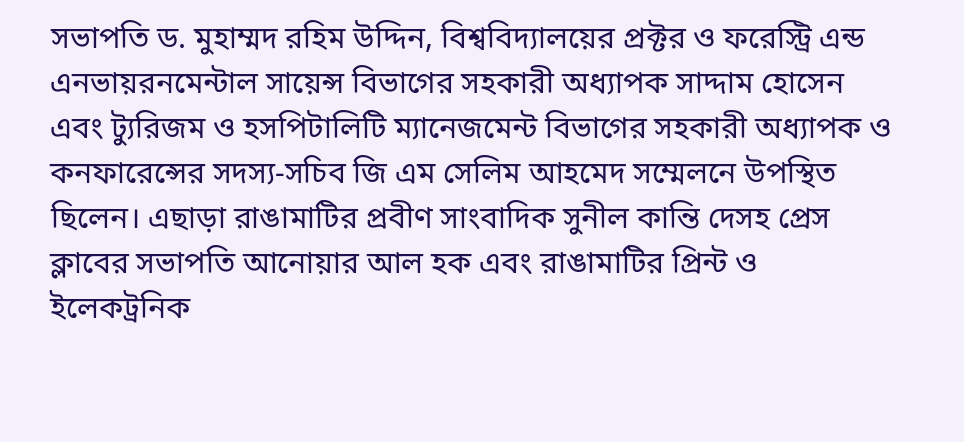সভাপতি ড. মুহাম্মদ রহিম উদ্দিন, বিশ্ববিদ্যালয়ের প্রক্টর ও ফরেস্ট্রি এন্ড এনভায়রনমেন্টাল সায়েন্স বিভাগের সহকারী অধ্যাপক সাদ্দাম হোসেন এবং ট্যুরিজম ও হসপিটালিটি ম্যানেজমেন্ট বিভাগের সহকারী অধ্যাপক ও কনফারেন্সের সদস্য-সচিব জি এম সেলিম আহমেদ সম্মেলনে উপস্থিত ছিলেন। এছাড়া রাঙামাটির প্রবীণ সাংবাদিক সুনীল কান্তি দেসহ প্রেস ক্লাবের সভাপতি আনোয়ার আল হক এবং রাঙামাটির প্রিন্ট ও ইলেকট্রনিক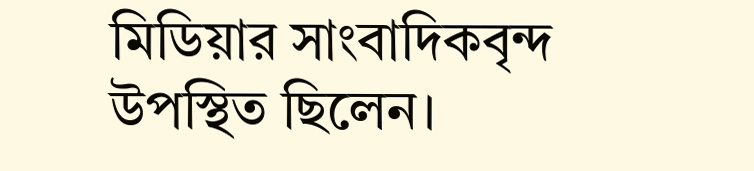মিডিয়ার সাংবাদিকবৃন্দ উপস্থিত ছিলেন।